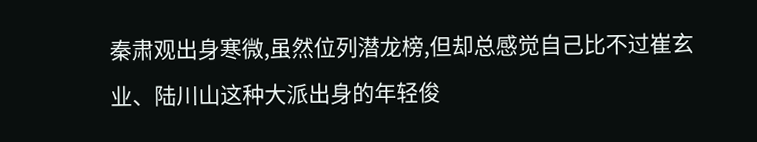秦肃观出身寒微,虽然位列潜龙榜,但却总感觉自己比不过崔玄业、陆川山这种大派出身的年轻俊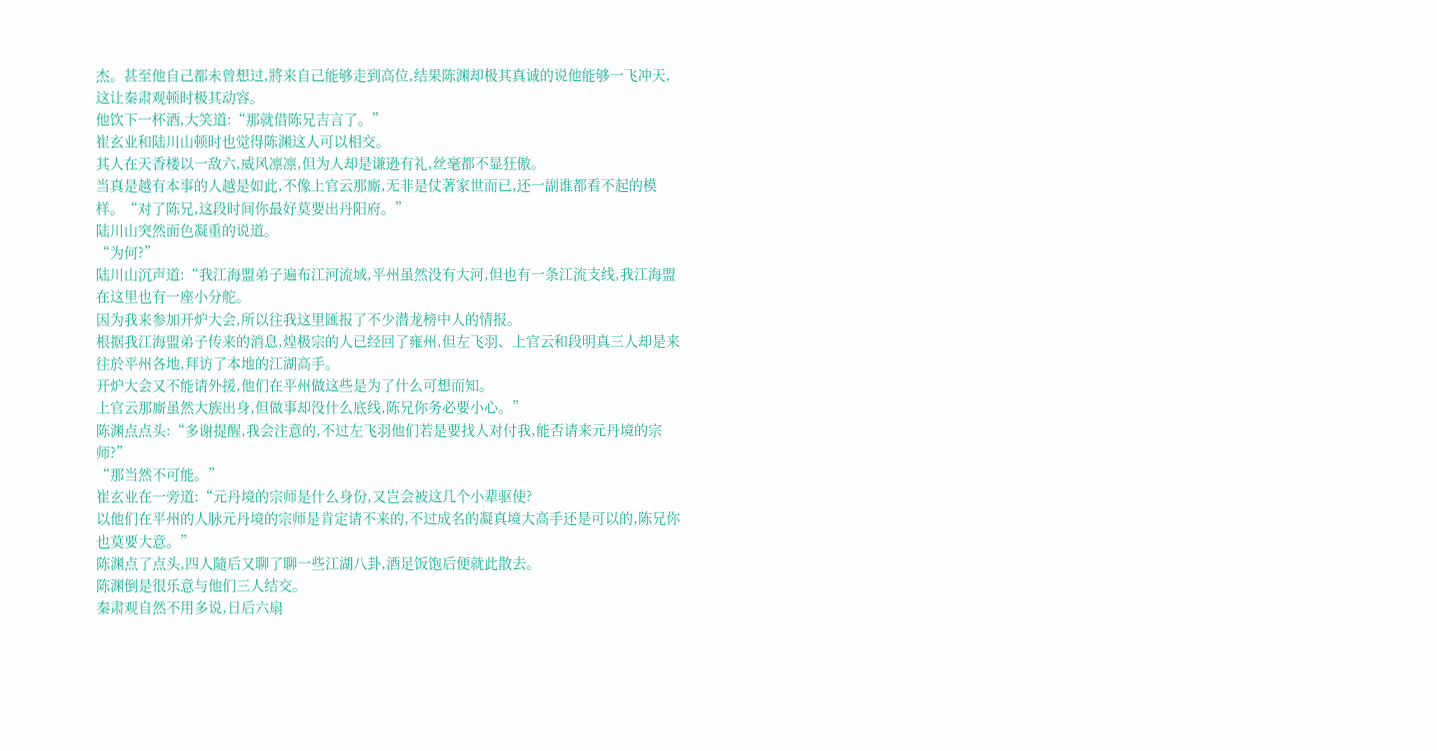杰。甚至他自己都未曾想过,將来自己能够走到高位,结果陈渊却极其真诚的说他能够一飞冲天,这让秦肃观顿时极其动容。
他饮下一杯酒,大笑道:“那就借陈兄吉言了。”
崔玄业和陆川山顿时也觉得陈渊这人可以相交。
其人在天香楼以一敌六,威风凛凛,但为人却是谦逊有礼,丝毫都不显狂傲。
当真是越有本事的人越是如此,不像上官云那廝,无非是仗著家世而已,还一副谁都看不起的模样。“对了陈兄,这段时间你最好莫要出丹阳府。”
陆川山突然面色凝重的说道。
“为何?”
陆川山沉声道:“我江海盟弟子遍布江河流域,平州虽然没有大河,但也有一条江流支线,我江海盟在这里也有一座小分舵。
因为我来参加开炉大会,所以往我这里匯报了不少潜龙榜中人的情报。
根据我江海盟弟子传来的消息,煌极宗的人已经回了雍州,但左飞羽、上官云和段明真三人却是来往於平州各地,拜访了本地的江湖高手。
开炉大会又不能请外援,他们在平州做这些是为了什么可想而知。
上官云那廝虽然大族出身,但做事却没什么底线,陈兄你务必要小心。”
陈渊点点头:“多谢提醒,我会注意的,不过左飞羽他们若是要找人对付我,能否请来元丹境的宗师?”
“那当然不可能。”
崔玄业在一旁道:“元丹境的宗师是什么身份,又岂会被这几个小辈驱使?
以他们在平州的人脉元丹境的宗师是肯定请不来的,不过成名的凝真境大高手还是可以的,陈兄你也莫要大意。”
陈渊点了点头,四人隨后又聊了聊一些江湖八卦,酒足饭饱后便就此散去。
陈渊倒是很乐意与他们三人结交。
秦肃观自然不用多说,日后六扇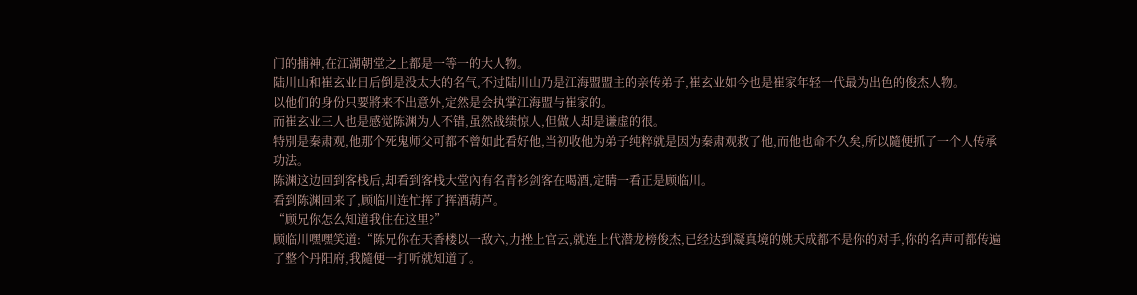门的捕神,在江湖朝堂之上都是一等一的大人物。
陆川山和崔玄业日后倒是没太大的名气,不过陆川山乃是江海盟盟主的亲传弟子,崔玄业如今也是崔家年轻一代最为出色的俊杰人物。
以他们的身份只要將来不出意外,定然是会执掌江海盟与崔家的。
而崔玄业三人也是感觉陈渊为人不错,虽然战绩惊人,但做人却是谦虚的很。
特別是秦肃观,他那个死鬼师父可都不曾如此看好他,当初收他为弟子纯粹就是因为秦肃观救了他,而他也命不久矣,所以隨便抓了一个人传承功法。
陈渊这边回到客栈后,却看到客栈大堂內有名青衫剑客在喝酒,定睛一看正是顾临川。
看到陈渊回来了,顾临川连忙挥了挥酒葫芦。
“顾兄你怎么知道我住在这里?”
顾临川嘿嘿笑道:“陈兄你在天香楼以一敌六,力挫上官云,就连上代潜龙榜俊杰,已经达到凝真境的姚天成都不是你的对手,你的名声可都传遍了整个丹阳府,我隨便一打听就知道了。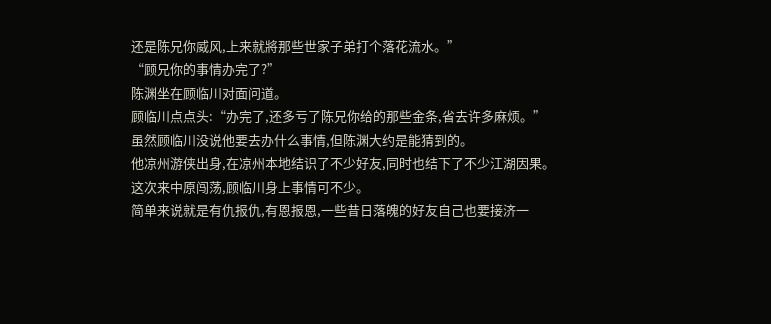还是陈兄你威风,上来就將那些世家子弟打个落花流水。”
“顾兄你的事情办完了?”
陈渊坐在顾临川对面问道。
顾临川点点头:“办完了,还多亏了陈兄你给的那些金条,省去许多麻烦。”
虽然顾临川没说他要去办什么事情,但陈渊大约是能猜到的。
他凉州游侠出身,在凉州本地结识了不少好友,同时也结下了不少江湖因果。
这次来中原闯荡,顾临川身上事情可不少。
简单来说就是有仇报仇,有恩报恩,一些昔日落魄的好友自己也要接济一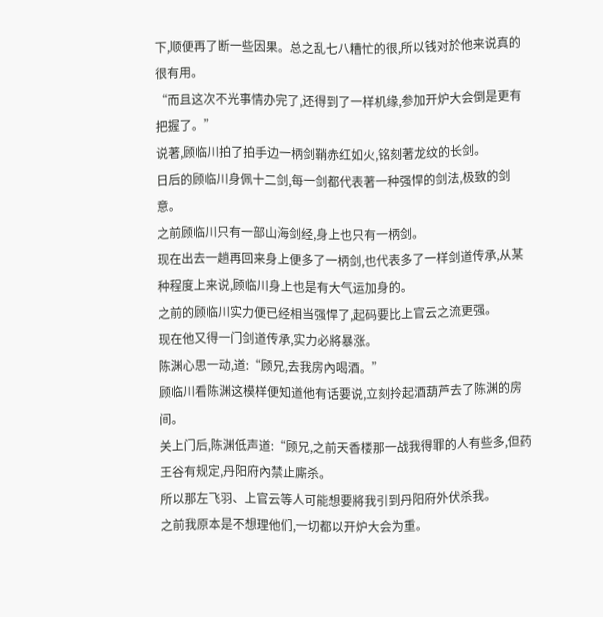下,顺便再了断一些因果。总之乱七八糟忙的很,所以钱对於他来说真的很有用。
“而且这次不光事情办完了,还得到了一样机缘,参加开炉大会倒是更有把握了。”
说著,顾临川拍了拍手边一柄剑鞘赤红如火,铭刻著龙纹的长剑。
日后的顾临川身佩十二剑,每一剑都代表著一种强悍的剑法,极致的剑意。
之前顾临川只有一部山海剑经,身上也只有一柄剑。
现在出去一趟再回来身上便多了一柄剑,也代表多了一样剑道传承,从某种程度上来说,顾临川身上也是有大气运加身的。
之前的顾临川实力便已经相当强悍了,起码要比上官云之流更强。
现在他又得一门剑道传承,实力必將暴涨。
陈渊心思一动,道:“顾兄,去我房內喝酒。”
顾临川看陈渊这模样便知道他有话要说,立刻拎起酒葫芦去了陈渊的房间。
关上门后,陈渊低声道:“顾兄,之前天香楼那一战我得罪的人有些多,但药王谷有规定,丹阳府內禁止廝杀。
所以那左飞羽、上官云等人可能想要將我引到丹阳府外伏杀我。
之前我原本是不想理他们,一切都以开炉大会为重。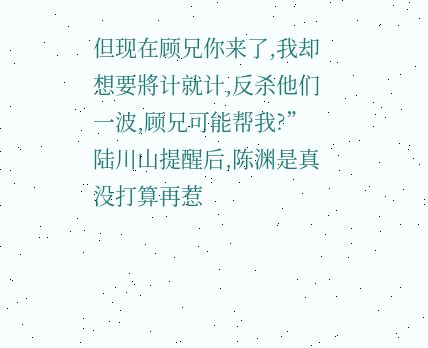但现在顾兄你来了,我却想要將计就计,反杀他们一波,顾兄可能帮我?”
陆川山提醒后,陈渊是真没打算再惹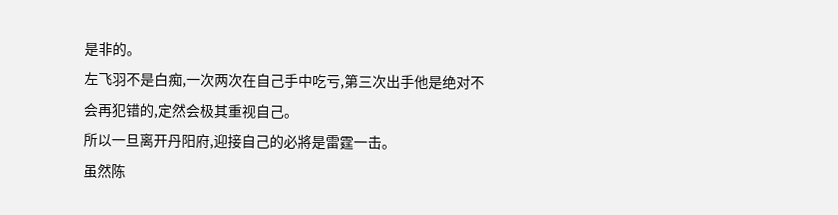是非的。
左飞羽不是白痴,一次两次在自己手中吃亏,第三次出手他是绝对不会再犯错的,定然会极其重视自己。
所以一旦离开丹阳府,迎接自己的必將是雷霆一击。
虽然陈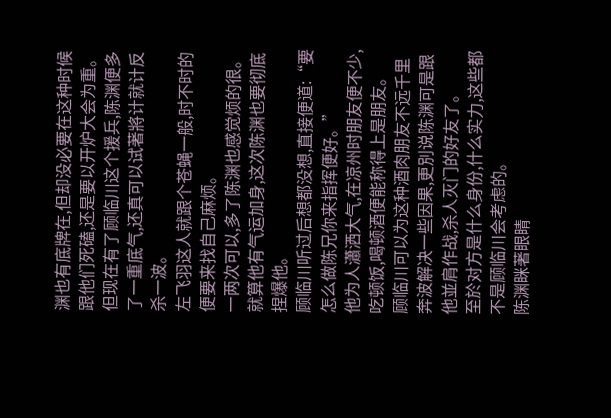渊也有底牌在,但却没必要在这种时候跟他们死磕,还是要以开炉大会为重。
但现在有了顾临川这个援兵,陈渊便多了一重底气,还真可以试著將计就计反杀一波。
左飞羽这人就跟个苍蝇一般,时不时的便要来找自己麻烦。
一两次可以,多了陈渊也感觉烦的很。
就算他有气运加身,这次陈渊也要彻底捏爆他。
顾临川听过后想都没想,直接便道:“要怎么做陈兄你来指挥便好。”
他为人瀟洒大气,在凉州时朋友便不少,吃顿饭,喝顿酒便能称得上是朋友。
顾临川可以为这种酒肉朋友不远千里奔波解决一些因果,更別说陈渊可是跟他並肩作战,杀人灭门的好友了。
至於对方是什么身份,什么实力,这些都不是顾临川会考虑的。
陈渊眯著眼睛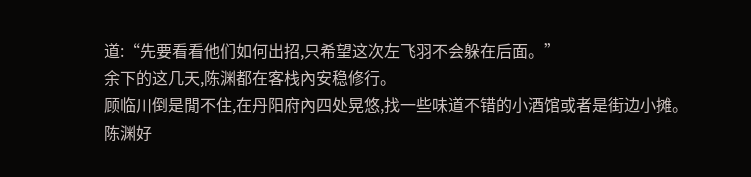道:“先要看看他们如何出招,只希望这次左飞羽不会躲在后面。”
余下的这几天,陈渊都在客栈內安稳修行。
顾临川倒是閒不住,在丹阳府內四处晃悠,找一些味道不错的小酒馆或者是街边小摊。
陈渊好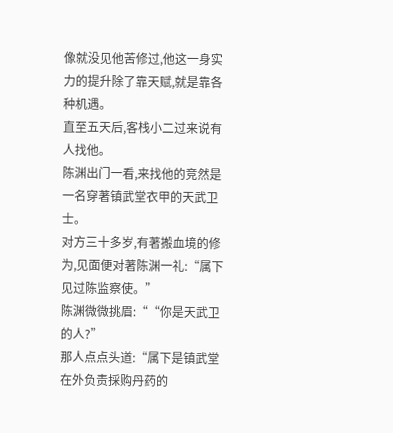像就没见他苦修过,他这一身实力的提升除了靠天赋,就是靠各种机遇。
直至五天后,客栈小二过来说有人找他。
陈渊出门一看,来找他的竞然是一名穿著镇武堂衣甲的天武卫士。
对方三十多岁,有著搬血境的修为,见面便对著陈渊一礼:“属下见过陈监察使。”
陈渊微微挑眉:““你是天武卫的人?”
那人点点头道:“属下是镇武堂在外负责採购丹药的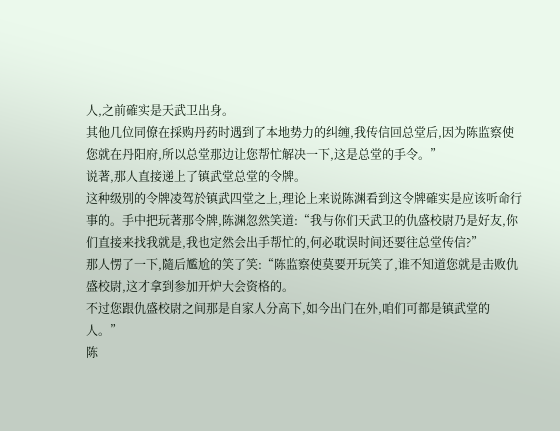人,之前確实是天武卫出身。
其他几位同僚在採购丹药时遇到了本地势力的纠缠,我传信回总堂后,因为陈监察使您就在丹阳府,所以总堂那边让您帮忙解决一下,这是总堂的手令。”
说著,那人直接递上了镇武堂总堂的令牌。
这种级別的令牌凌驾於镇武四堂之上,理论上来说陈渊看到这令牌確实是应该听命行事的。手中把玩著那令牌,陈渊忽然笑道:“我与你们天武卫的仇盛校尉乃是好友,你们直接来找我就是,我也定然会出手帮忙的,何必耽误时间还要往总堂传信?”
那人愣了一下,隨后尷尬的笑了笑:“陈监察使莫要开玩笑了,谁不知道您就是击败仇盛校尉,这才拿到参加开炉大会资格的。
不过您跟仇盛校尉之间那是自家人分高下,如今出门在外,咱们可都是镇武堂的人。”
陈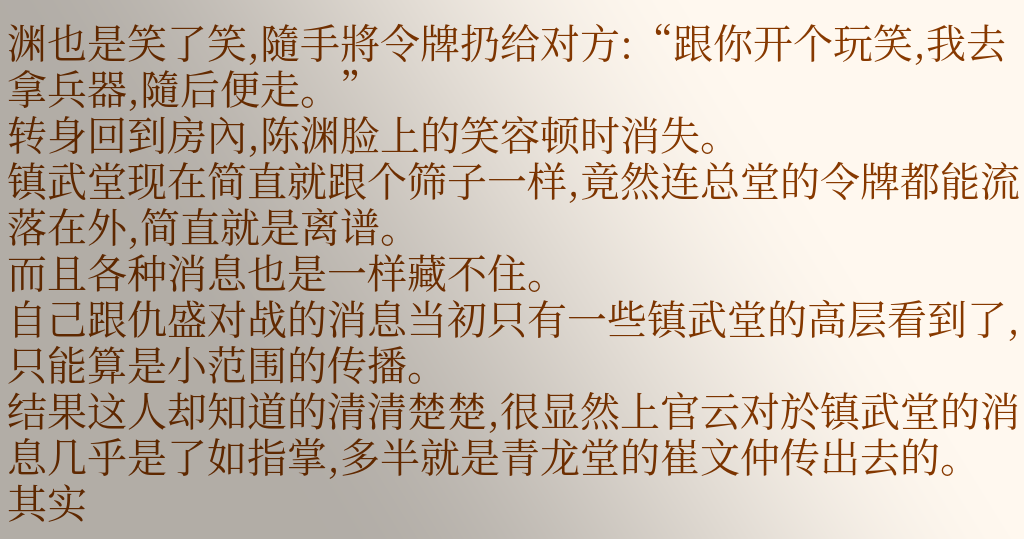渊也是笑了笑,隨手將令牌扔给对方:“跟你开个玩笑,我去拿兵器,隨后便走。”
转身回到房內,陈渊脸上的笑容顿时消失。
镇武堂现在简直就跟个筛子一样,竟然连总堂的令牌都能流落在外,简直就是离谱。
而且各种消息也是一样藏不住。
自己跟仇盛对战的消息当初只有一些镇武堂的高层看到了,只能算是小范围的传播。
结果这人却知道的清清楚楚,很显然上官云对於镇武堂的消息几乎是了如指掌,多半就是青龙堂的崔文仲传出去的。
其实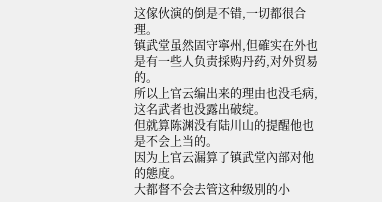这傢伙演的倒是不错,一切都很合理。
镇武堂虽然固守寧州,但確实在外也是有一些人负责採购丹药,对外贸易的。
所以上官云编出来的理由也没毛病,这名武者也没露出破绽。
但就算陈渊没有陆川山的提醒他也是不会上当的。
因为上官云漏算了镇武堂內部对他的態度。
大都督不会去管这种级別的小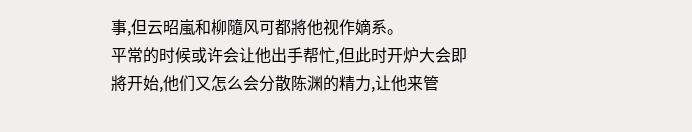事,但云昭嵐和柳隨风可都將他视作嫡系。
平常的时候或许会让他出手帮忙,但此时开炉大会即將开始,他们又怎么会分散陈渊的精力,让他来管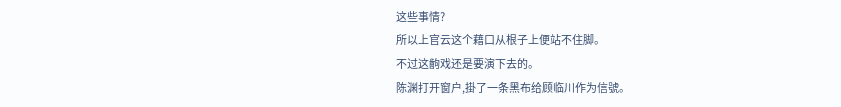这些事情?
所以上官云这个藉口从根子上便站不住脚。
不过这齣戏还是要演下去的。
陈渊打开窗户,掛了一条黑布给顾临川作为信號。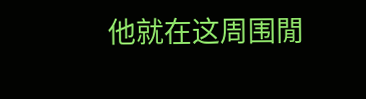他就在这周围閒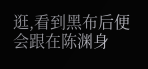逛,看到黑布后便会跟在陈渊身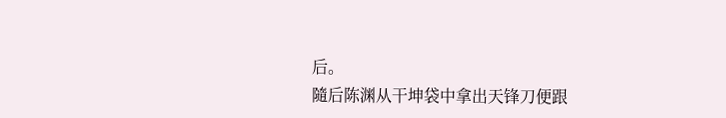后。
隨后陈渊从干坤袋中拿出天锋刀便跟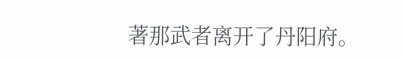著那武者离开了丹阳府。